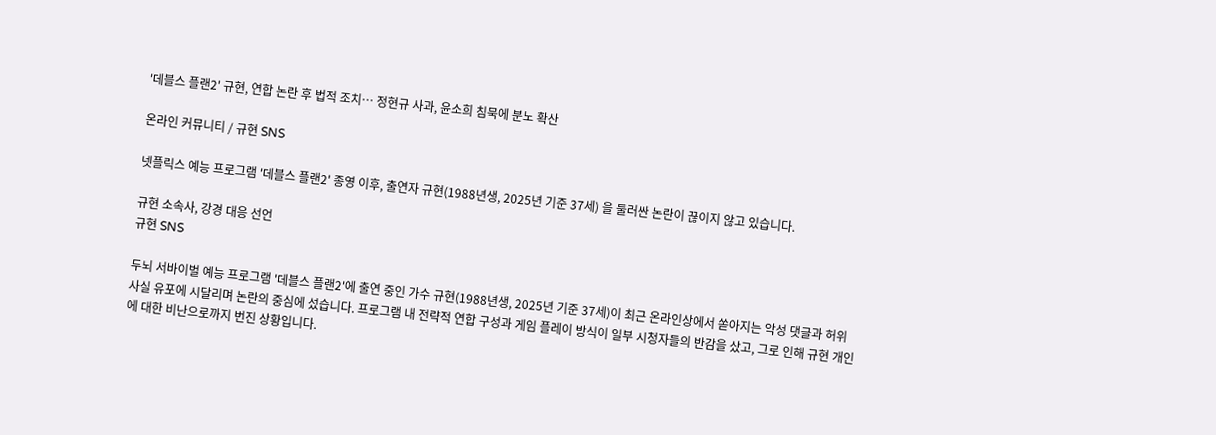'데블스 플랜2' 규현, 연합 논란 후 법적 조치… 정현규 사과, 윤소희 침묵에 분노 확산

온라인 커뮤니티 / 규현 SNS

넷플릭스 예능 프로그램 '데블스 플랜2' 종영 이후, 출연자 규현(1988년생, 2025년 기준 37세) 을 둘러싼 논란이 끊이지 않고 있습니다.

규현 소속사, 강경 대응 선언
규현 SNS

두뇌 서바이벌 예능 프로그램 '데블스 플랜2'에 출연 중인 가수 규현(1988년생, 2025년 기준 37세)이 최근 온라인상에서 쏟아지는 악성 댓글과 허위사실 유포에 시달리며 논란의 중심에 섰습니다. 프로그램 내 전략적 연합 구성과 게임 플레이 방식이 일부 시청자들의 반감을 샀고, 그로 인해 규현 개인에 대한 비난으로까지 번진 상황입니다.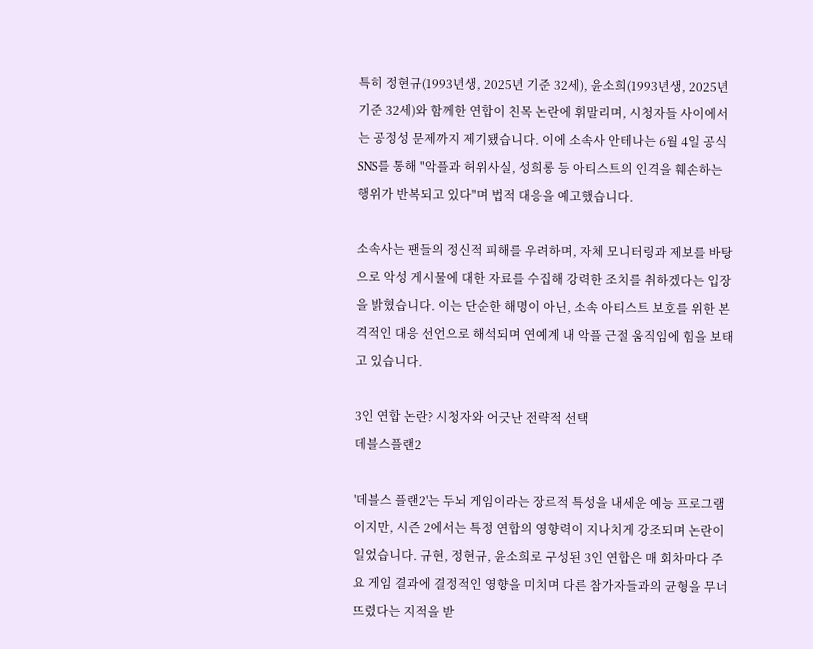특히 정현규(1993년생, 2025년 기준 32세), 윤소희(1993년생, 2025년 기준 32세)와 함께한 연합이 친목 논란에 휘말리며, 시청자들 사이에서는 공정성 문제까지 제기됐습니다. 이에 소속사 안테나는 6월 4일 공식 SNS를 통해 "악플과 허위사실, 성희롱 등 아티스트의 인격을 훼손하는 행위가 반복되고 있다"며 법적 대응을 예고했습니다.

소속사는 팬들의 정신적 피해를 우려하며, 자체 모니터링과 제보를 바탕으로 악성 게시물에 대한 자료를 수집해 강력한 조치를 취하겠다는 입장을 밝혔습니다. 이는 단순한 해명이 아닌, 소속 아티스트 보호를 위한 본격적인 대응 선언으로 해석되며 연예계 내 악플 근절 움직임에 힘을 보태고 있습니다.

3인 연합 논란? 시청자와 어긋난 전략적 선택
데블스플랜2

'데블스 플랜2'는 두뇌 게임이라는 장르적 특성을 내세운 예능 프로그램이지만, 시즌 2에서는 특정 연합의 영향력이 지나치게 강조되며 논란이 일었습니다. 규현, 정현규, 윤소희로 구성된 3인 연합은 매 회차마다 주요 게임 결과에 결정적인 영향을 미치며 다른 참가자들과의 균형을 무너뜨렸다는 지적을 받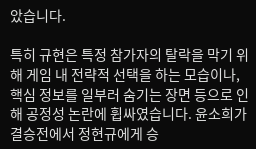았습니다.

특히 규현은 특정 참가자의 탈락을 막기 위해 게임 내 전략적 선택을 하는 모습이나, 핵심 정보를 일부러 숨기는 장면 등으로 인해 공정성 논란에 휩싸였습니다. 윤소희가 결승전에서 정현규에게 승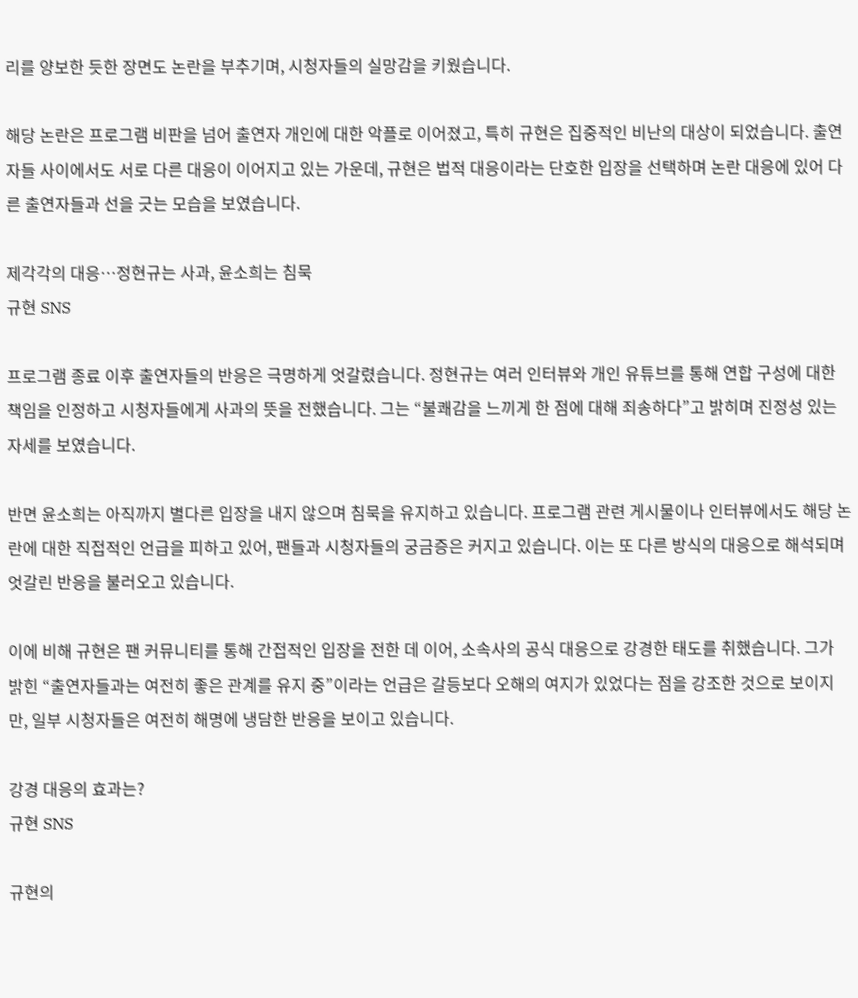리를 양보한 듯한 장면도 논란을 부추기며, 시청자들의 실망감을 키웠습니다.

해당 논란은 프로그램 비판을 넘어 출연자 개인에 대한 악플로 이어졌고, 특히 규현은 집중적인 비난의 대상이 되었습니다. 출연자들 사이에서도 서로 다른 대응이 이어지고 있는 가운데, 규현은 법적 대응이라는 단호한 입장을 선택하며 논란 대응에 있어 다른 출연자들과 선을 긋는 모습을 보였습니다.

제각각의 대응…정현규는 사과, 윤소희는 침묵
규현 SNS

프로그램 종료 이후 출연자들의 반응은 극명하게 엇갈렸습니다. 정현규는 여러 인터뷰와 개인 유튜브를 통해 연합 구성에 대한 책임을 인정하고 시청자들에게 사과의 뜻을 전했습니다. 그는 “불쾌감을 느끼게 한 점에 대해 죄송하다”고 밝히며 진정성 있는 자세를 보였습니다.

반면 윤소희는 아직까지 별다른 입장을 내지 않으며 침묵을 유지하고 있습니다. 프로그램 관련 게시물이나 인터뷰에서도 해당 논란에 대한 직접적인 언급을 피하고 있어, 팬들과 시청자들의 궁금증은 커지고 있습니다. 이는 또 다른 방식의 대응으로 해석되며 엇갈린 반응을 불러오고 있습니다.

이에 비해 규현은 팬 커뮤니티를 통해 간접적인 입장을 전한 데 이어, 소속사의 공식 대응으로 강경한 태도를 취했습니다. 그가 밝힌 “출연자들과는 여전히 좋은 관계를 유지 중”이라는 언급은 갈등보다 오해의 여지가 있었다는 점을 강조한 것으로 보이지만, 일부 시청자들은 여전히 해명에 냉담한 반응을 보이고 있습니다.

강경 대응의 효과는?
규현 SNS

규현의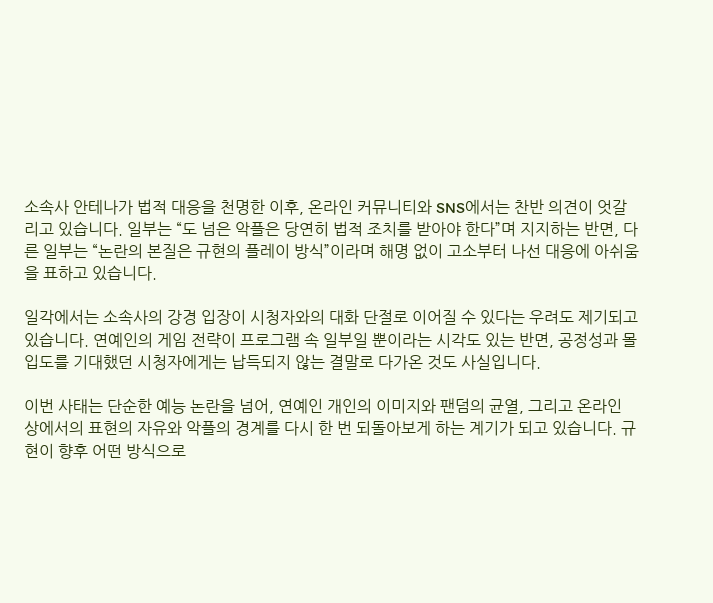소속사 안테나가 법적 대응을 천명한 이후, 온라인 커뮤니티와 SNS에서는 찬반 의견이 엇갈리고 있습니다. 일부는 “도 넘은 악플은 당연히 법적 조치를 받아야 한다”며 지지하는 반면, 다른 일부는 “논란의 본질은 규현의 플레이 방식”이라며 해명 없이 고소부터 나선 대응에 아쉬움을 표하고 있습니다.

일각에서는 소속사의 강경 입장이 시청자와의 대화 단절로 이어질 수 있다는 우려도 제기되고 있습니다. 연예인의 게임 전략이 프로그램 속 일부일 뿐이라는 시각도 있는 반면, 공정성과 몰입도를 기대했던 시청자에게는 납득되지 않는 결말로 다가온 것도 사실입니다.

이번 사태는 단순한 예능 논란을 넘어, 연예인 개인의 이미지와 팬덤의 균열, 그리고 온라인 상에서의 표현의 자유와 악플의 경계를 다시 한 번 되돌아보게 하는 계기가 되고 있습니다. 규현이 향후 어떤 방식으로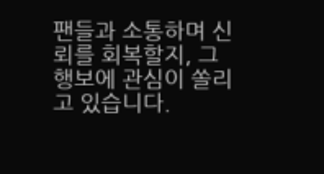팬들과 소통하며 신뢰를 회복할지, 그 행보에 관심이 쏠리고 있습니다.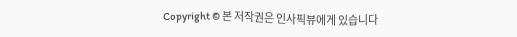Copyright © 본 저작권은 인사픽뷰에게 있습니다